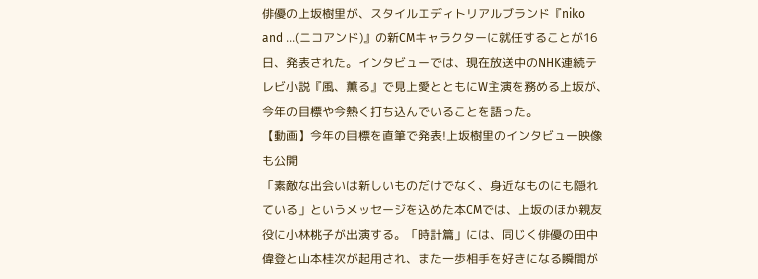俳優の上坂樹里が、スタイルエディトリアルブランド『niko and ...(ニコアンド)』の新CMキャラクターに就任することが16日、発表された。インタビューでは、現在放送中のNHK連続テレビ小説『風、薫る』で見上愛とともにW主演を務める上坂が、今年の目標や今熱く打ち込んでいることを語った。
【動画】今年の目標を直筆で発表!上坂樹里のインタビュー映像も公開
「素敵な出会いは新しいものだけでなく、身近なものにも隠れている」というメッセージを込めた本CMでは、上坂のほか親友役に小林桃子が出演する。「時計篇」には、同じく俳優の田中偉登と山本桂次が起用され、また一歩相手を好きになる瞬間が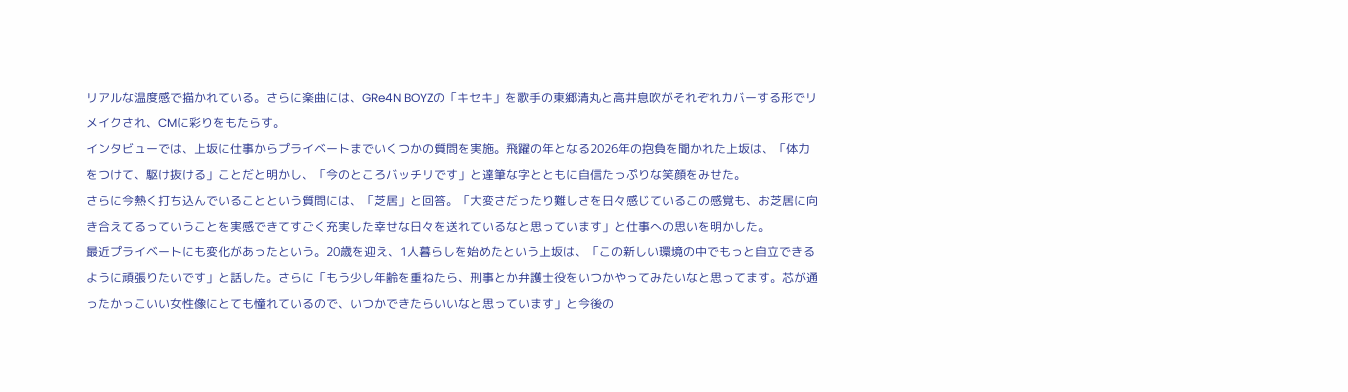リアルな温度感で描かれている。さらに楽曲には、GRe4N BOYZの「キセキ」を歌手の東郷清丸と高井息吹がそれぞれカバーする形でリメイクされ、CMに彩りをもたらす。
インタビューでは、上坂に仕事からプライベートまでいくつかの質問を実施。飛躍の年となる2026年の抱負を聞かれた上坂は、「体力をつけて、駆け抜ける」ことだと明かし、「今のところバッチリです」と達筆な字とともに自信たっぷりな笑顔をみせた。
さらに今熱く打ち込んでいることという質問には、「芝居」と回答。「大変さだったり難しさを日々感じているこの感覚も、お芝居に向き合えてるっていうことを実感できてすごく充実した幸せな日々を送れているなと思っています」と仕事への思いを明かした。
最近プライベートにも変化があったという。20歳を迎え、1人暮らしを始めたという上坂は、「この新しい環境の中でもっと自立できるように頑張りたいです」と話した。さらに「もう少し年齢を重ねたら、刑事とか弁護士役をいつかやってみたいなと思ってます。芯が通ったかっこいい女性像にとても憧れているので、いつかできたらいいなと思っています」と今後の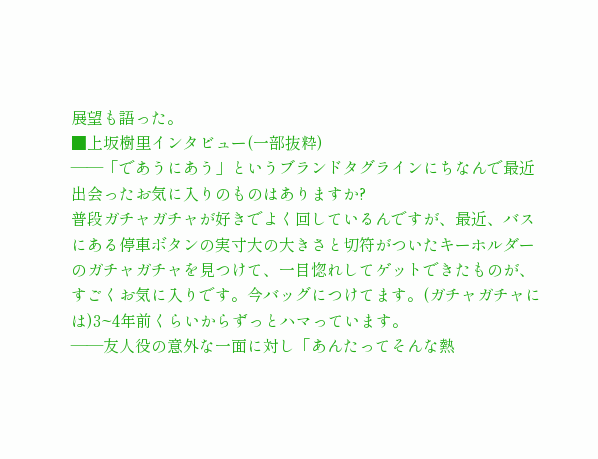展望も語った。
■上坂樹里インタビュー(一部抜粋)
――「であうにあう」というブランドタグラインにちなんで最近出会ったお気に入りのものはありますか?
普段ガチャガチャが好きでよく回しているんですが、最近、バスにある停車ボタンの実寸大の大きさと切符がついたキーホルダーのガチャガチャを見つけて、一目惚れしてゲットできたものが、すごくお気に入りです。今バッグにつけてます。(ガチャガチャには)3~4年前くらいからずっとハマっています。
――友人役の意外な一面に対し「あんたってそんな熱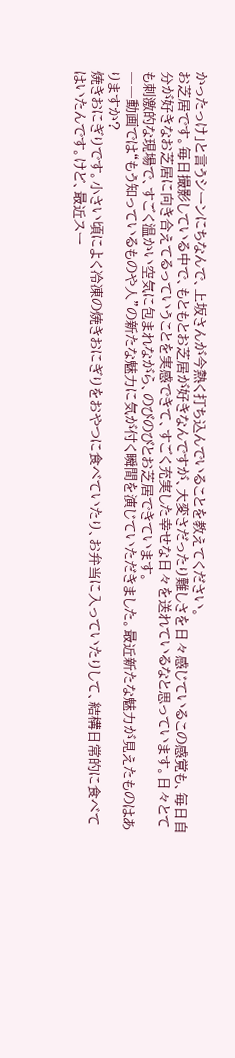かったっけ」と言うシーンにちなんで、上坂さんが今熱く打ち込んでいることを教えてください。
お芝居です。毎日撮影している中で、もともとお芝居が好きなんですが、大変さだったり難しさを日々感じているこの感覚も、毎日自分が好きなお芝居に向き合えてるっていうことを実感できて、すごく充実した幸せな日々を送れているなと思っています。日々とても刺激的な現場で、すごく温かい空気に包まれながら、のびのびとお芝居できています。
――動画では“もう知っているものや人”の新たな魅力に気が付く瞬間を演じていただきました。最近新たな魅力が見えたものはありますか?
焼きおにぎりです。小さい頃によく冷凍の焼きおにぎりをおやつに食べていたり、お弁当に入っていたりして、結構日常的に食べてはいたんです。けど、最近スー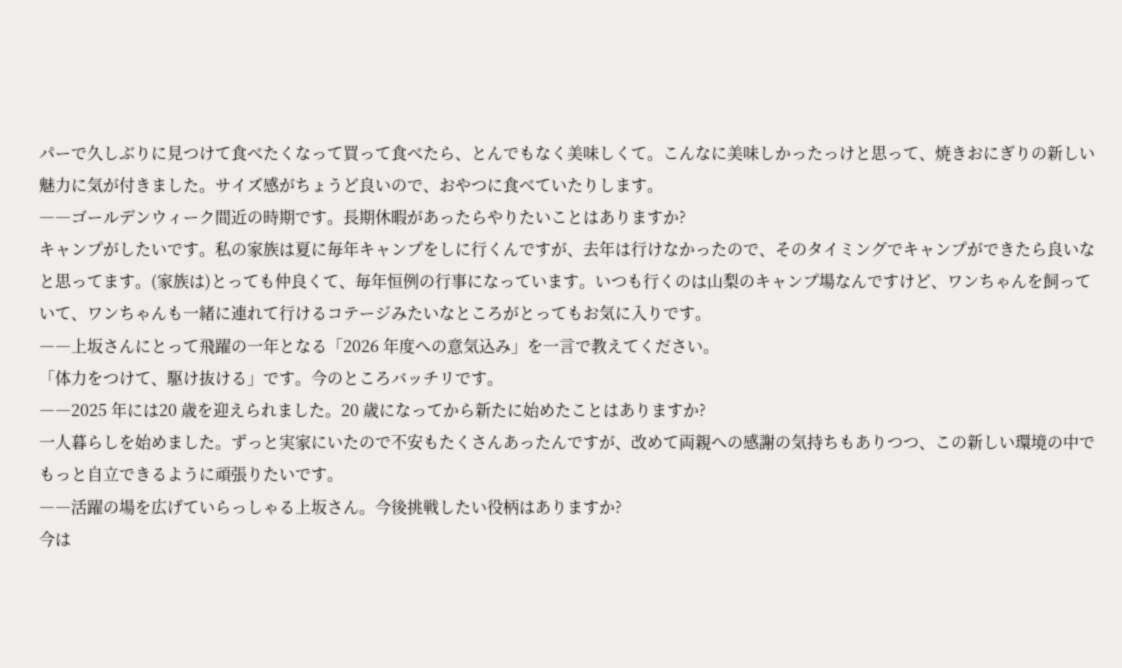パーで久しぶりに見つけて食べたくなって買って食べたら、とんでもなく美味しくて。こんなに美味しかったっけと思って、焼きおにぎりの新しい魅力に気が付きました。サイズ感がちょうど良いので、おやつに食べていたりします。
――ゴールデンウィーク間近の時期です。長期休暇があったらやりたいことはありますか?
キャンプがしたいです。私の家族は夏に毎年キャンプをしに行くんですが、去年は行けなかったので、そのタイミングでキャンプができたら良いなと思ってます。(家族は)とっても仲良くて、毎年恒例の行事になっています。いつも行くのは山梨のキャンプ場なんですけど、ワンちゃんを飼っていて、ワンちゃんも一緒に連れて行けるコテージみたいなところがとってもお気に入りです。
――上坂さんにとって飛躍の一年となる「2026 年度への意気込み」を一言で教えてください。
「体力をつけて、駆け抜ける」です。今のところバッチリです。
――2025 年には20 歳を迎えられました。20 歳になってから新たに始めたことはありますか?
一人暮らしを始めました。ずっと実家にいたので不安もたくさんあったんですが、改めて両親への感謝の気持ちもありつつ、この新しい環境の中でもっと自立できるように頑張りたいです。
――活躍の場を広げていらっしゃる上坂さん。今後挑戦したい役柄はありますか?
今は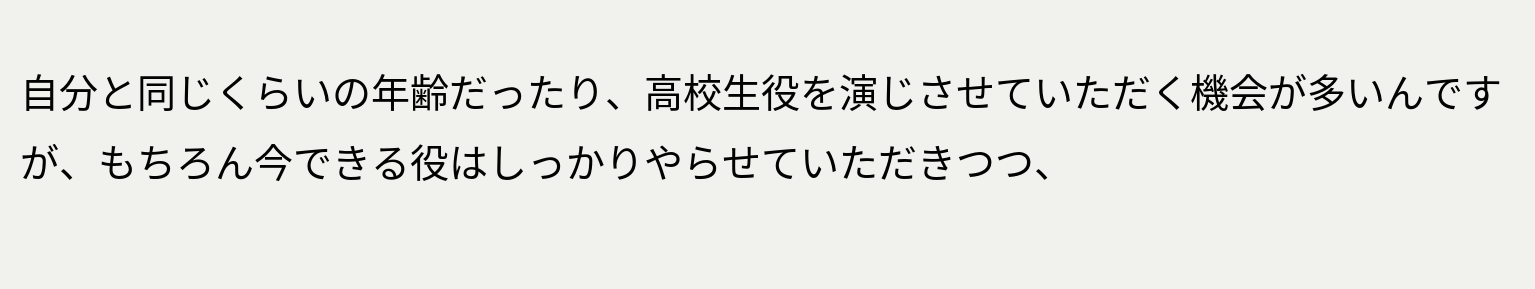自分と同じくらいの年齢だったり、高校生役を演じさせていただく機会が多いんですが、もちろん今できる役はしっかりやらせていただきつつ、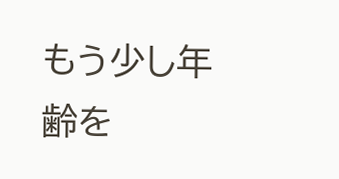もう少し年齢を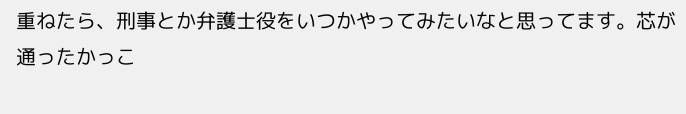重ねたら、刑事とか弁護士役をいつかやってみたいなと思ってます。芯が通ったかっこ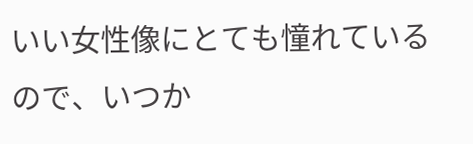いい女性像にとても憧れているので、いつか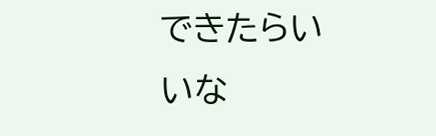できたらいいな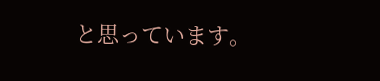と思っています。